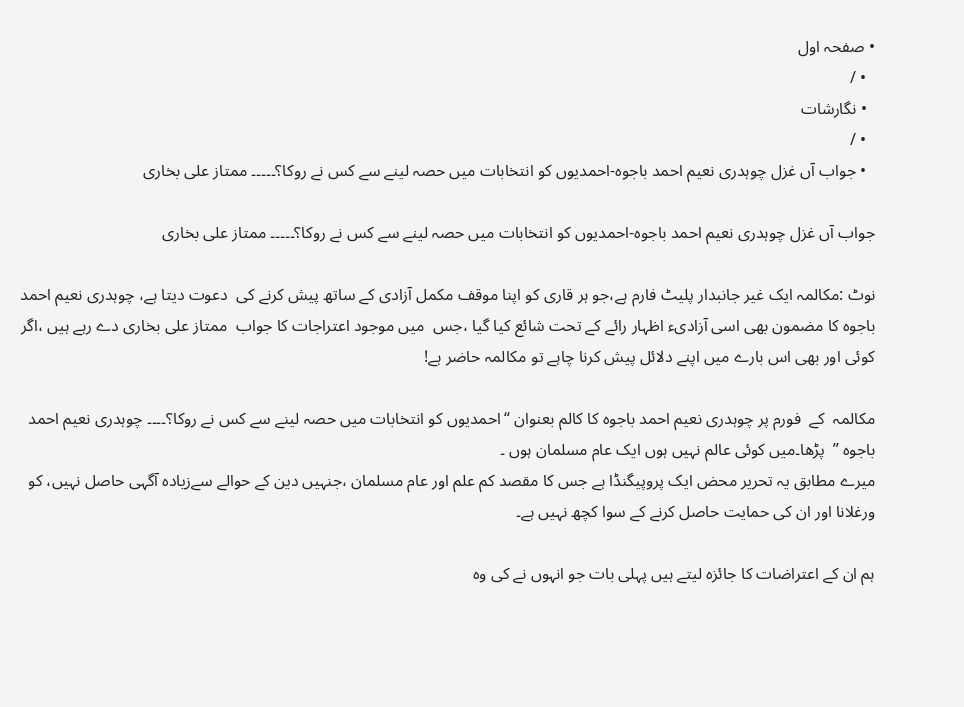• صفحہ اول
  • /
  • نگارشات
  • /
  • جواب آں غزل چوہدری نعیم احمد باجوہ-احمدیوں کو انتخابات میں حصہ لینے سے کس نے روکا؟۔۔۔۔۔ ممتاز علی بخاری

جواب آں غزل چوہدری نعیم احمد باجوہ-احمدیوں کو انتخابات میں حصہ لینے سے کس نے روکا؟۔۔۔۔۔ ممتاز علی بخاری

نوٹ :مکالمہ ایک غیر جانبدار پلیٹ فارم ہے،جو ہر قاری کو اپنا موقف مکمل آزادی کے ساتھ پیش کرنے کی  دعوت دیتا ہے، چوہدری نعیم احمد باجوہ کا مضمون بھی اسی آزادیء اظہار رائے کے تحت شائع کیا گیا ،جس  میں موجود اعتراجات کا جواب  ممتاز علی بخاری دے رہے ہیں ،اگر کوئی اور بھی اس بارے میں اپنے دلائل پیش کرنا چاہے تو مکالمہ حاضر ہے!

مکالمہ  کے  فورم پر چوہدری نعیم احمد باجوہ کا کالم بعنوان “احمدیوں کو انتخابات میں حصہ لینے سے کس نے روکا؟۔۔۔۔ چوہدری نعیم احمد باجوہ ”  پڑھا۔میں کوئی عالم نہیں ہوں ایک عام مسلمان ہوں ۔
میرے مطابق یہ تحریر محض ایک پروپیگنڈا ہے جس کا مقصد کم علم اور عام مسلمان ،جنہیں دین کے حوالے سےزیادہ آگہی حاصل نہیں، کو ورغلانا اور ان کی حمایت حاصل کرنے کے سوا کچھ نہیں ہے۔

ہم ان کے اعتراضات کا جائزہ لیتے ہیں پہلی بات جو انہوں نے کی وہ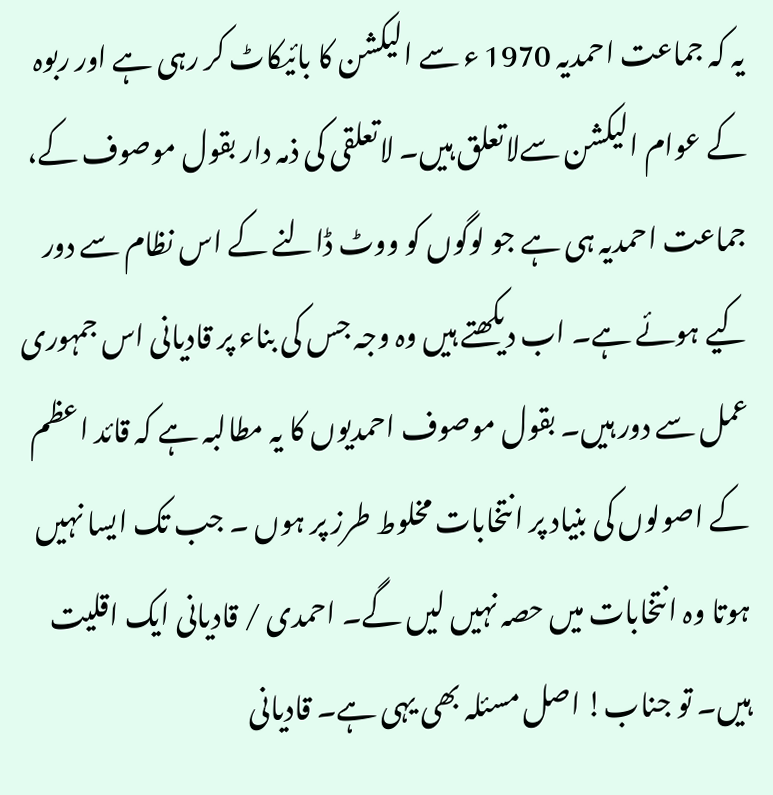یہ کہ جماعت احمدیہ 1970 ء سے الیکشن کا بائیکاٹ کر رہی ہے اور ربوہ کے عوام الیکشن سےلاتعلق ہیں۔ لاتعلقی کی ذمہ دار بقول موصوف کے، جماعت احمدیہ ہی ہے جو لوگوں کو ووٹ ڈالنے کے اس نظام سے دور کیے ہوئے ہے۔ اب دیکھتے ہیں وہ وجہ جس کی بناء پر قادیانی اس جمہوری عمل سے دور ہیں۔ بقول موصوف احمدیوں کا یہ مطالبہ ہے کہ قائد اعظم کے اصولوں کی بنیاد پر انتخابات مخلوط طرز پر ہوں ۔ جب تک ایسا نہیں ہوتا وہ انتخابات میں حصہ نہیں لیں گے۔ احمدی / قادیانی ایک اقلیت ہیں۔ تو جناب! اصل مسئلہ بھی یہی ہے۔ قادیانی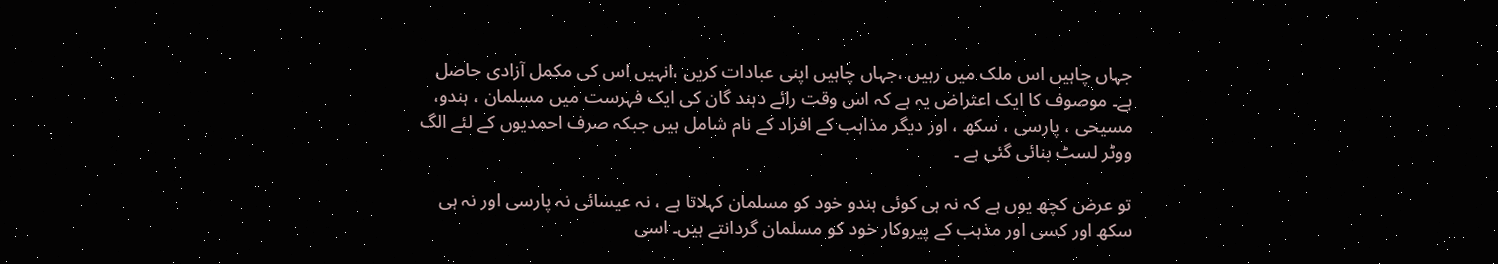جہاں چاہیں اس ملک میں رہیں ،جہاں چاہیں اپنی عبادات کریں ،انہیں اس کی مکمل آزادی حاصل ہے۔ موصوف کا ایک اعتراض یہ ہے کہ اس وقت رائے دہند گان کی ایک فہرست میں مسلمان ، ہندو، مسیحی ، پارسی ، سکھ ، اور دیگر مذاہب کے افراد کے نام شامل ہیں جبکہ صرف احمدیوں کے لئے الگ ووٹر لسٹ بنائی گئی ہے ۔

تو عرض کچھ یوں ہے کہ نہ ہی کوئی ہندو خود کو مسلمان کہلاتا ہے ، نہ عیسائی نہ پارسی اور نہ ہی سکھ اور کسی اور مذہب کے پیروکار خود کو مسلمان گردانتے ہیں۔ اسی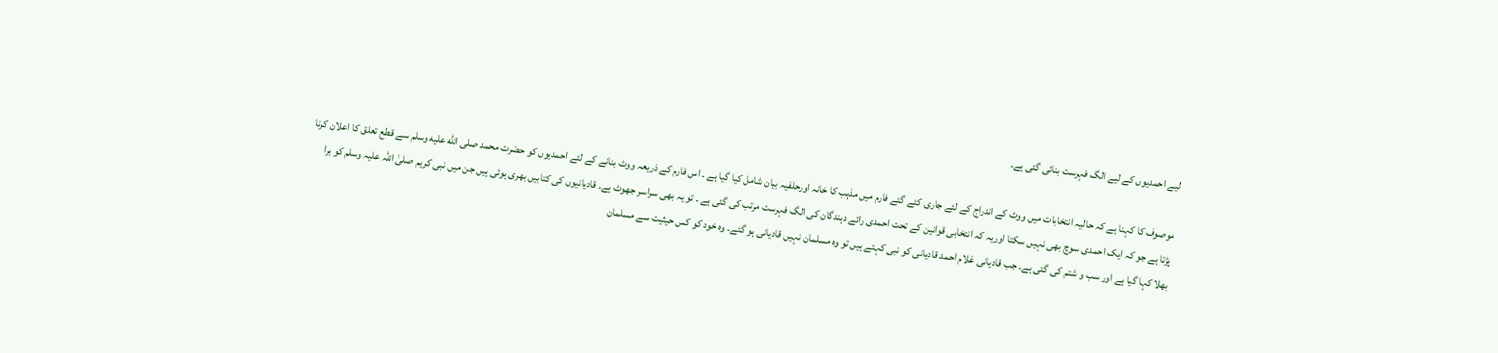لیے احمدیوں کے لیے الگ فہرست بنائی گئی ہے۔

موصوف کا کہنا ہے کہ حالیہ انتخابات میں ووٹ کے اندراج کے لئے جاری کئے گئے فارم میں مذہب کا خانہ اورحلفیہ بیان شامل کیا گیا ہے ۔ اس فارم کے ذریعہ ووٹ بنانے کے لئے احمدیوں کو حضرت محمد صلى الله عليه وسلم سے قطع تعلق کا اعلان کرنا پڑتا ہے جو کہ ایک احمدی سوچ بھی نہیں سکتا اوریہ کہ انتخابی قوانین کے تحت احمدی رائے دہندگان کی الگ فہرست مرتب کی گئی ہے ۔ تو یہ بھی سراسر جھوٹ ہے۔ قادیانیوں کی کتابیں بھری ہوئی ہیں جن میں نبی کریم صلیٰ اللہ علیہ وسلم کو برا بھلا کہا گیا ہے اور سب و شتم کی گئی ہے۔ جب قادیانی غلام احمد قادیانی کو نبی کہتے ہیں تو وہ مسلمان نہیں قادیانی ہو گئے۔ وہ خود کو کس حیثیت سے مسلمان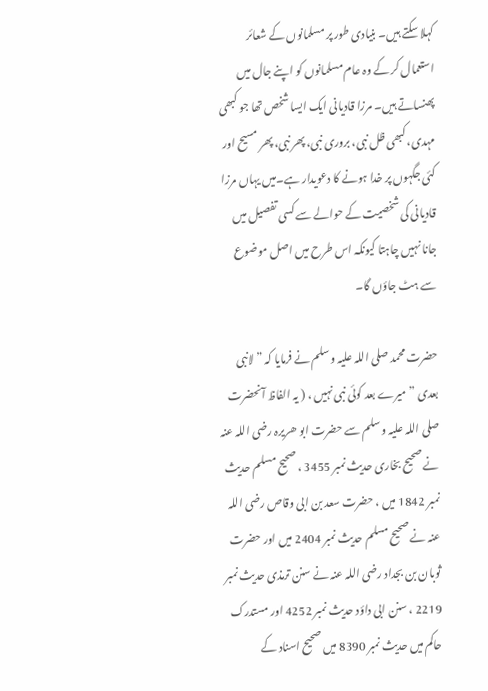کہلا سکتے ہیں۔ بنیادی طور پر مسلمانوں کے شعائر استعمال کر کے وہ عام مسلمانوں کو اپنے جال میں پھنساتے ہیں۔ مرزا قادیانی ایک ایسا شخص تھا جو کبھی مہدی، کبھی ظل نبی، بروری نبی، پھر نبی، پھر مسیح اور کئی جگہوں پر خدا ہونے کا دعویدار ہے۔میں یہاں مرزا قادیانی کی شخصیت کے حوالے سے کسی تفصیل میں جانا نہیں چاہتا کیونکہ اس طرح میں اصل موضوع سے ہٹ جاؤں گا۔

حضرت محمد صلی اللہ علیہ وسلم نے فرمایا کہ ” لانبی بعدی ” میرے بعد کوئی نبی نہیں ، ( یہ الفاظ آنحضرت صلی اللہ علیہ وسلم سے حضرت ابو ھریرہ رضی اللہ عنہ نے صحیح بخاری حدیث نمبر 3455 ، صحیح مسلم حدیث نمبر 1842 میں ، حضرت سعد بن ابی وقاص رضی اللہ عنہ نے صحیح مسلم حدیث نمبر 2404 میں اور حضرت ثوبان بن بجداد رضی اللہ عنہ نے سنن ترمذی حدیث نمبر 2219 ، سنن ابی داؤد حدیث نمبر 4252 اور مستدرک حاکم میں حدیث نمبر 8390 میں صحیح اسناد کے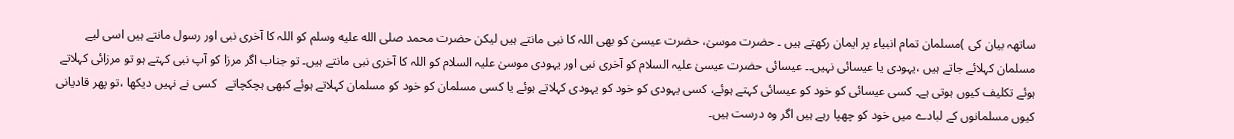ساتھہ بیان کی )مسلمان تمام انبیاء پر ایمان رکھتے ہیں ۔ حضرت موسیٰ، حضرت عیسیٰ کو بھی اللہ کا نبی مانتے ہیں لیکن حضرت محمد صلى الله عليه وسلم کو اللہ کا آخری نبی اور رسول مانتے ہیں اسی لیے مسلمان کہلائے جاتے ہیں ،یہودی یا عیسائی نہیں۔۔ عیسائی حضرت عیسیٰ علیہ السلام کو آخری نبی اور یہودی موسیٰ علیہ السلام کو اللہ کا آخری نبی مانتے ہیں۔ تو جناب اگر مرزا کو آپ نبی کہتے ہو تو مرزائی کہلاتے ہوئے تکلیف کیوں ہوتی ہے۔ کسی عیسائی کو خود کو عیسائی کہتے ہوئے، کسی یہودی کو خود کو یہودی کہلاتے ہوئے یا کسی مسلمان کو خود کو مسلمان کہلاتے ہوئے کبھی ہچکچاتے   کسی نے نہیں دیکھا ،تو پھر قادیانی کیوں مسلمانوں کے لبادے میں خود کو چھپا رہے ہیں اگر وہ درست ہیں۔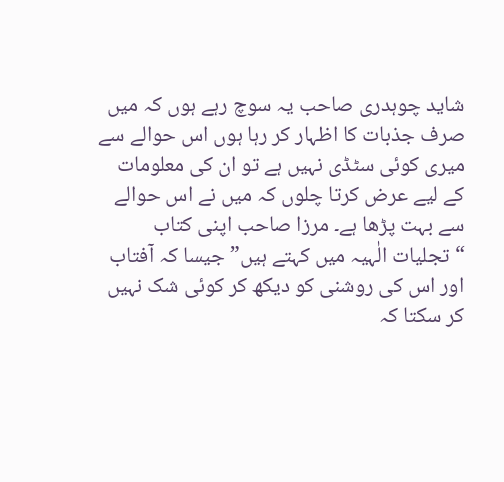شاید چوہدری صاحب یہ سوچ رہے ہوں کہ میں صرف جذبات کا اظہار کر رہا ہوں اس حوالے سے میری کوئی سٹڈی نہیں ہے تو ان کی معلومات کے لیے عرض کرتا چلوں کہ میں نے اس حوالے سے بہت پڑھا ہے۔ مرزا صاحب اپنی کتاب “تجلیات الٰہیہ میں کہتے ہیں” جیسا کہ آفتاب اور اس کی روشنی کو دیکھ کر کوئی شک نہیں کر سکتا کہ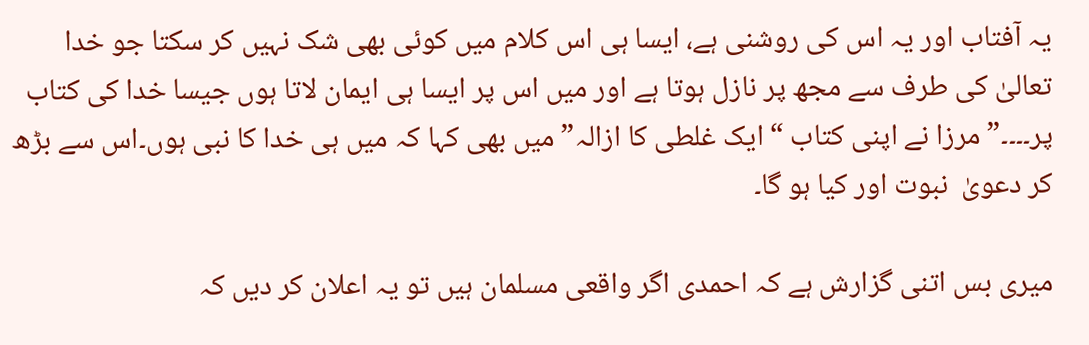یہ آفتاب اور یہ اس کی روشنی ہے، ایسا ہی اس کلام میں کوئی بھی شک نہیں کر سکتا جو خدا تعالیٰ کی طرف سے مجھ پر نازل ہوتا ہے اور میں اس پر ایسا ہی ایمان لاتا ہوں جیسا خدا کی کتاب پر۔۔۔۔” مرزا نے اپنی کتاب “ایک غلطی کا ازالہ”میں بھی کہا کہ میں ہی خدا کا نبی ہوں۔اس سے بڑھ کر دعویٰ  نبوت اور کیا ہو گا۔

میری بس اتنی گزارش ہے کہ احمدی اگر واقعی مسلمان ہیں تو یہ اعلان کر دیں کہ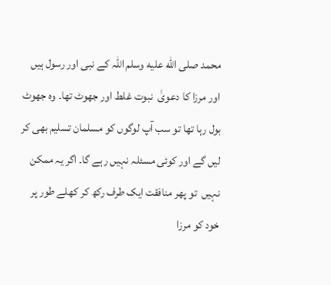محمد صلى الله عليه وسلم اللہ کے نبی اور رسول ہیں اور مرزا کا دعویٰ  نبوت غلط اور جھوٹ تھا۔ وہ جھوٹ بول رہا تھا تو سب آپ لوگوں کو مسلمان تسلیم بھی کر لیں گے اور کوئی مسئلہ نہیں رہے گا۔ اگر یہ ممکن نہیں  تو پھر منافقت ایک طرف رکھ کر کھلے طور پر خود کو مرزا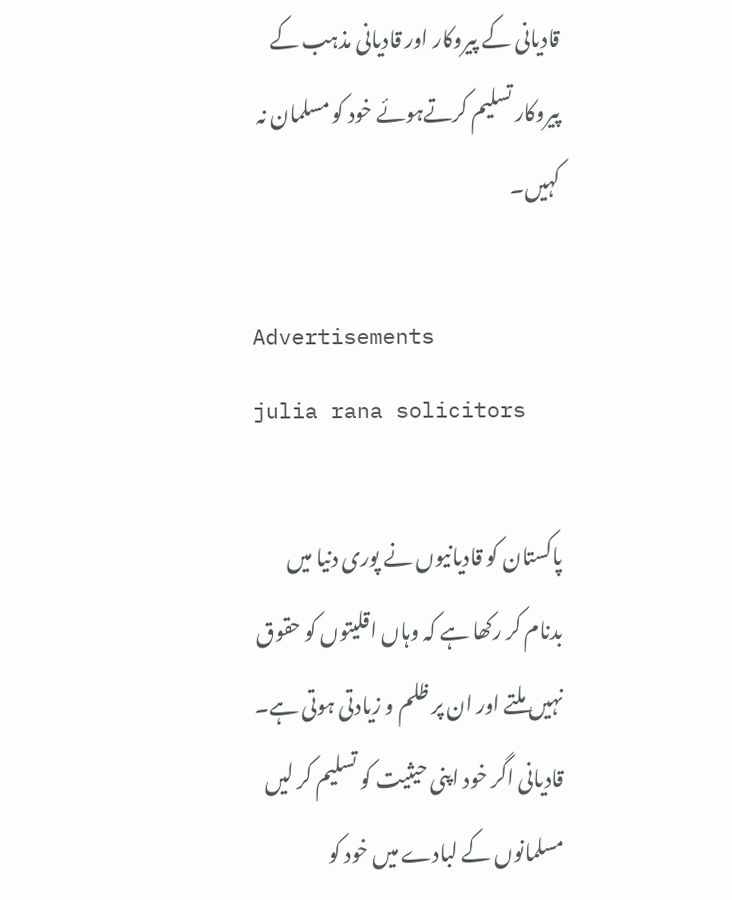قادیانی کے پیروکار اور قادیانی مذہب کے پیروکار تسلیم کرتےہوئے خود کو مسلمان نہ کہیں۔

Advertisements
julia rana solicitors

پاکستان کو قادیانیوں نے پوری دنیا میں بدنام کر رکھا ہے کہ وہاں اقلیتوں کو حقوق نہیں ملتے اور ان پر ظلم و زیادتی ہوتی ہے۔ قادیانی اگر خود اپنی حیثیت کو تسلیم کر لیں مسلمانوں کے لبادے میں خود کو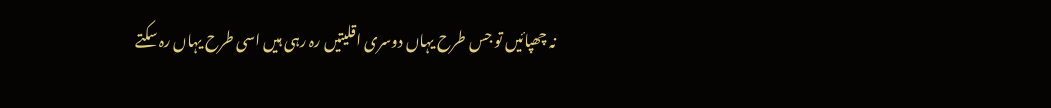نہ چھپائیں تو جس طرح یہاں دوسری اقلیتیں رہ رہی ہیں اسی طرح یہاں رہ سکتے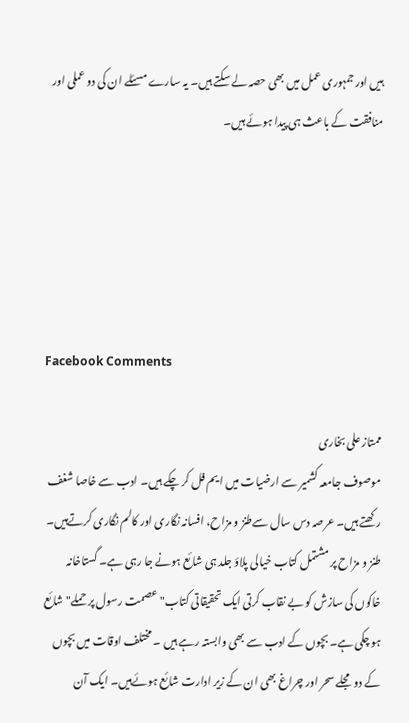ہیں اور جمہوری عمل میں بھی حصہ لے سکتے ہیں۔ یہ سارے مسئلے ان کی دو عملی اور منافقت کے باعث ہی پیدا ہوئے ہیں۔





Facebook Comments

ممتاز علی بخاری
موصوف جامعہ کشمیر سے ارضیات میں ایم فل کر چکے ہیں۔ ادب سے خاصا شغف رکھتے ہیں۔ عرصہ دس سال سےطنز و مزاح، افسانہ نگاری اور کالم نگاری کرتےہیں۔ طنز و مزاح پر مشتمل کتاب خیالی پلاؤ جلد ہی شائع ہونے جا رہی ہے۔ گستاخانہ خاکوں کی سازش کو بے نقاب کرتی ایک تحقیقاتی کتاب" عصمت رسول پر حملے" شائع ہو چکی ہے۔ بچوں کے ادب سے بھی وابستہ رہے ہیں ۔ مختلف اوقات میں بچوں کے دو مجلے سحر اور چراغ بھی ان کے زیر ادارت شائع ہوئےہیں۔ ایک آن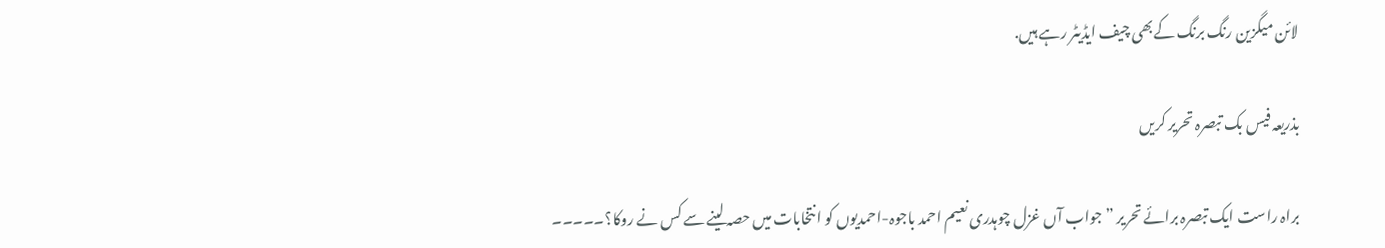لائن میگزین رنگ برنگ کےبھی چیف ایڈیٹر رہے ہیں.

بذریعہ فیس بک تبصرہ تحریر کریں

براہ راست ایک تبصرہ برائے تحریر ”جواب آں غزل چوہدری نعیم احمد باجوہ-احمدیوں کو انتخابات میں حصہ لینے سے کس نے روکا؟۔۔۔۔۔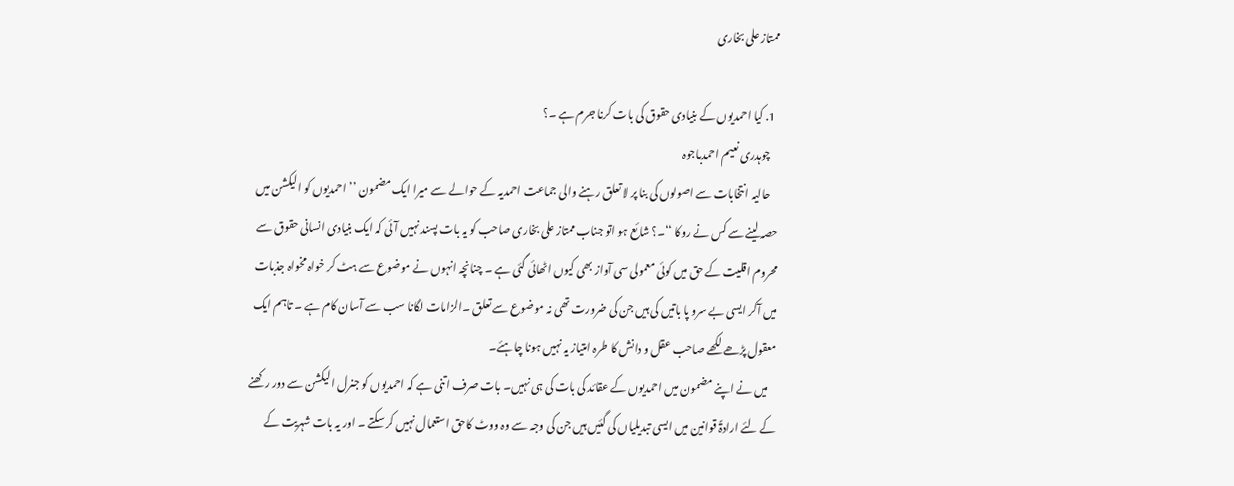ممتاز علی بخاری

  1. کیا احمدیوں کے بنیادی حقوق کی بات کرنا جرم ہے ۔؟
    چوہدری نعیم احمدباجوہ
    حالیہ انتخابات سے اصولوں کی بنا پر لا تعلق رہنے والی جماعت احمدیہ کے حوالے سے میرا ایک مضمون ’’ احمدیوں کو الیکشن میں حصہ لینے سے کس نے روکا ‘‘۔؟ شائع ہو اتو جناب ممتاز علی بخاری صاحب کو یہ بات پسند نہیں آئی کہ ایک بنیادی انسانی حقوق سے محروم اقلیت کے حق میں کوئی معمولی سی آواز بھی کیوں اٹھائی گئی ہے ۔ چنانچہ انہوں نے موضوع سے ہٹ کر خواہ مخواہ جذبات میں آکر ایسی بے سرو پا باتیں کی ہیں جن کی ضرورت تھی نہ موضوع سے تعلق ۔الزامات لگانا سب سے آسان کام ہے ۔ تاہم ایک معقول پڑھے لکھے صاحب عقل و دانش کا طرہ امتیاز یہ نہیں ہونا چاہئے۔
    میں نے اپنے مضمون میں احمدیوں کے عقائد کی بات کی ہی نہیں۔ بات صرف اتنی ہے کہ احمدیوں کو جنرل الیکشن سے دور رکھنے کے لئے ارادۃً قوانین میں ایسی تبدیلیاں کی گئیں ہیں جن کی وجہ سے وہ ووٹ کاحق استعمال نہیں کر سکتے ۔ اور یہ بات شہریت کے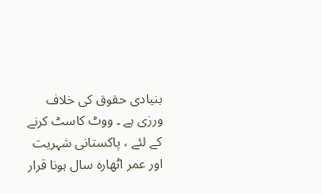بنیادی حقوق کی خلاف ورزی ہے ۔ ووٹ کاسٹ کرنے کے لئے ، پاکستانی شہریت اور عمر اٹھارہ سال ہونا قرار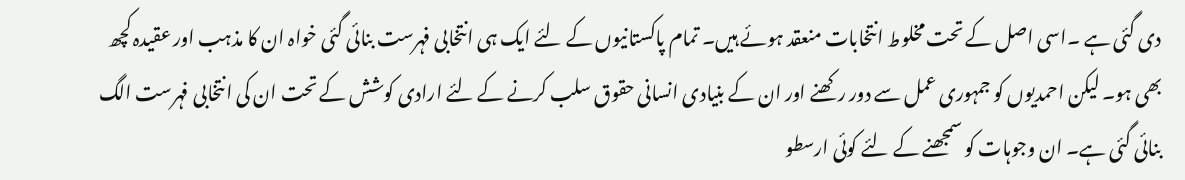دی گئی ہے ۔اسی اصل کے تحت مخلوط انتخابات منعقد ہوئے ہیں۔ تمام پاکستانیوں کے لئے ایک ہی انتخابی فہرست بنائی گئی خواہ ان کا مذہب اور عقیدہ کچھ بھی ہو۔ لیکن احمدیوں کو جمہوری عمل سے دور رکھنے اور ان کے بنیادی انسانی حقوق سلب کرنے کے لئے ارادی کوشش کے تحت ان کی انتخابی فہرست الگ بنائی گئی ہے۔ ان وجوہات کو سمجھنے کے لئے کوئی ارسطو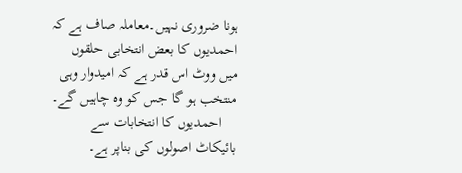ہونا ضروری نہیں۔معاملہ صاف ہے کہ احمدیوں کا بعض انتخابی حلقوں میں ووٹ اس قدر ہے کہ امیدوار وہی منتخب ہو گا جس کو وہ چاہیں گے۔
    احمدیوں کا انتخابات سے بائیکاٹ اصولوں کی بناپر ہے۔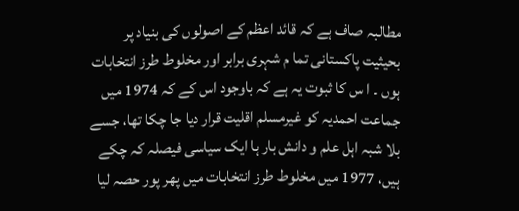مطالبہ صاف ہے کہ قائد اعظم کے اصولوں کی بنیاد پر بحیثیت پاکستانی تما م شہری برابر اور مخلوط طرز انتخابات ہوں ۔ ا س کا ثبوت یہ ہے کہ باوجود اس کے کہ 1974 میں جماعت احمدیہ کو غیرمسلم اقلیت قرار دیا جا چکا تھا، جسے بلا شبہ اہل علم و دانش بار ہا ایک سیاسی فیصلہ کہ چکے ہیں، 1977 میں مخلوط طرز انتخابات میں پھر پور حصہ لیا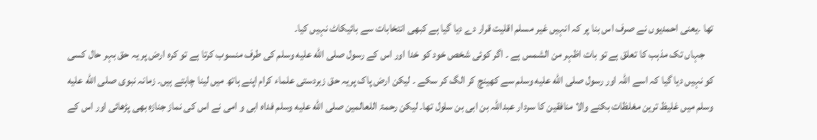تھا ۔یعنی احمدیوں نے صرف اس بنا پر کہ انہیں غیر مسلم اقلیت قرار دے دیا گیا ہے کبھی انتخابات سے بائیکاٹ نہیں کیا۔
    جہاں تک مذہب کا تعلق ہے تو بات اظہر من الشمس ہے ۔ اگر کوئی شخص خود کو خدا اور اس کے رسول صلى الله عليه وسلم کی طرف منسوب کرتا ہے تو کرہ ارض پر یہ حق بہر حال کسی کو نہیں دیا گیا کہ اسے اللہ اور رسول صلى الله عليه وسلم سے کھینچ کر الگ کر سکے ۔ لیکن ارض پاک پریہ حق زبردستی علماء کرام اپنے ہاتھ میں لینا چاہتے ہیں۔ زمانہ نبوی صلى الله عليه وسلم میں غلیظ ترین مغلظات بکنے والا منافقین کا سردار عبداللہ بن ابی بن سلول تھا۔ لیکن رحمۃ اللعالمین صلى الله عليه وسلم فداہ ابی و امی نے اس کی نماز جنازہ بھی پڑھائی اور اس کے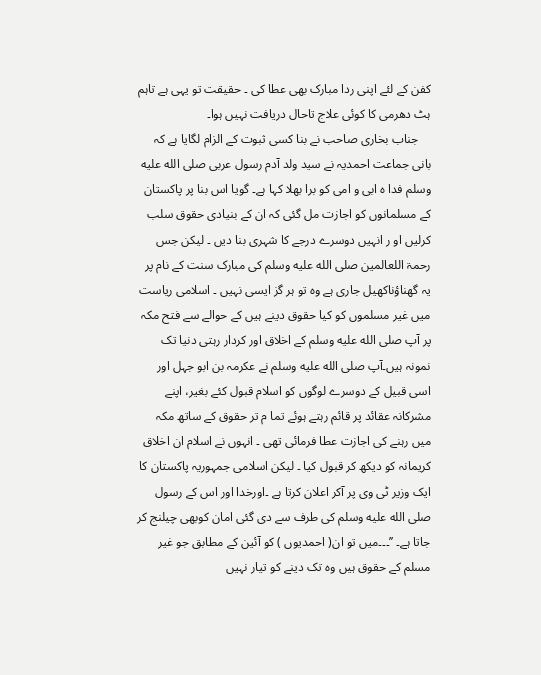کفن کے لئے اپنی ردا مبارک بھی عطا کی ۔ حقیقت تو یہی ہے تاہم ہٹ دھرمی کا کوئی علاج تاحال دریافت نہیں ہوا۔
    جناب بخاری صاحب نے بنا کسی ثبوت کے الزام لگایا ہے کہ بانی جماعت احمدیہ نے سید ولد آدم رسول عربی صلى الله عليه وسلم فدا ہ ابی و امی کو برا بھلا کہا ہے۔ گویا اس بنا پر پاکستان کے مسلمانوں کو اجازت مل گئی کہ ان کے بنیادی حقوق سلب کرلیں او ر انہیں دوسرے درجے کا شہری بنا دیں ۔ لیکن جس رحمۃ اللعالمین صلى الله عليه وسلم کی مبارک سنت کے نام پر یہ گھناؤناکھیل جاری ہے وہ تو ہر گز ایسی نہیں ۔ اسلامی ریاست میں غیر مسلموں کو کیا حقوق دینے ہیں کے حوالے سے فتح مکہ پر آپ صلى الله عليه وسلم کے اخلاق اور کردار رہتی دنیا تک نمونہ ہیں۔آپ صلى الله عليه وسلم نے عکرمہ بن ابو جہل اور اسی قبیل کے دوسرے لوگوں کو اسلام قبول کئے بغیر، اپنے مشرکانہ عقائد پر قائم رہتے ہوئے تما م تر حقوق کے ساتھ مکہ میں رہنے کی اجازت عطا فرمائی تھی ۔ انہوں نے اسلام ان اخلاق کریمانہ کو دیکھ کر قبول کیا ۔ لیکن اسلامی جمہوریہ پاکستان کا ایک وزیر ٹی وی پر آکر اعلان کرتا ہے ۔اورخدا اور اس کے رسول صلى الله عليه وسلم کی طرف سے دی گئی امان کوبھی چیلنج کر جاتا ہے۔ ’’۔۔۔میں تو ان( احمدیوں ) کو آئین کے مطابق جو غیر مسلم کے حقوق ہیں وہ تک دینے کو تیار نہیں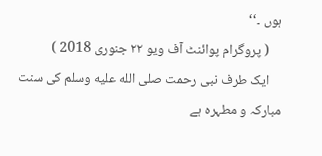ہوں ۔‘‘
    ( پروگرام پوائنٹ آف ویو ۲۲ جنوری 2018 )
    ایک طرف نبی رحمت صلى الله عليه وسلم کی سنت مبارکہ و مطہرہ ہے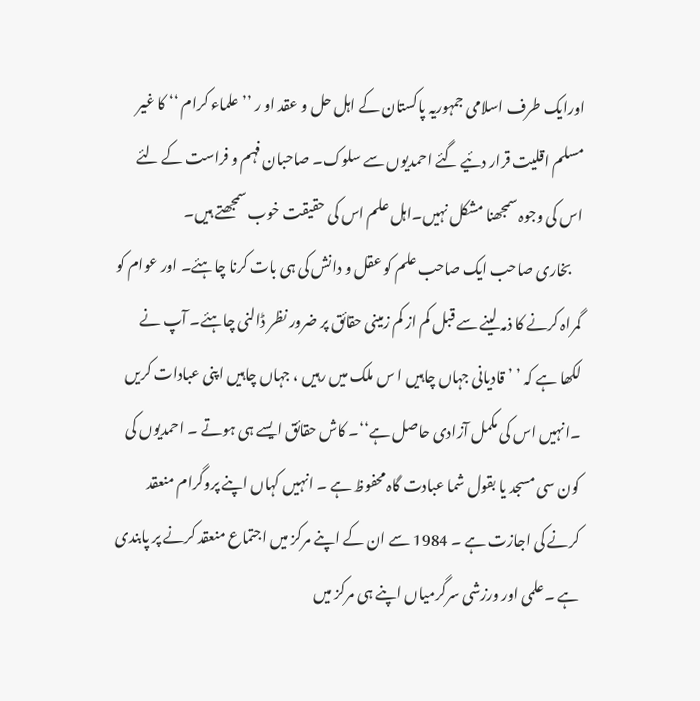اورایک طرف اسلامی جمہوریہ پاکستان کے اہل حل و عقد او ر ’’علماء کرام ‘‘ کا غیر مسلم اقلیت قرار دئیے گئے احمدیوں سے سلوک۔ صاحبان فہم و فراست کے لئے اس کی وجوہ سمجھنا مشکل نہیں۔اہل علم اس کی حقیقت خوب سمجھتے ہیں۔
    بخاری صاحب ایک صاحب علم کو عقل و دانش کی ہی بات کرنا چاہئے۔ اور عوام کو گمراہ کرنے کا ذمہ لینے سے قبل کم از کم زمینی حقائق پر ضرور نظر ڈالنی چاہئے۔ آپ نے لکھا ہے کہ ’ ’ قادیانی جہاں چاہیں ا س ملک میں رہیں ، جہاں چاہیں اپنی عبادات کریں ۔انہیں اس کی مکمل آزادی حاصل ہے‘‘۔ کاش حقائق ایسے ہی ہوتے ۔ احمدیوں کی کون سی مسجد یا بقول شما عبادت گاہ محفوظ ہے ۔ انہیں کہاں اپنے پروگرام منعقد کرنے کی اجازت ہے ۔ 1984 سے ان کے اپنے مرکز میں اجتماع منعقد کرنے پر پابندی ہے ۔علمی اور ورزشی سرگرمیاں اپنے ہی مرکز میں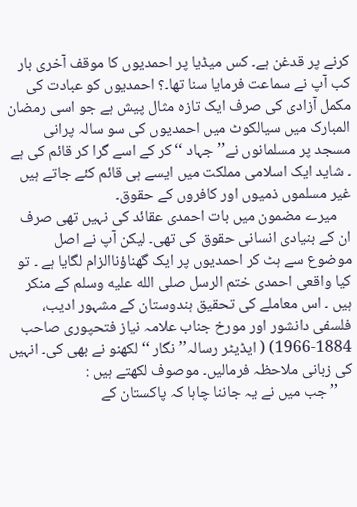کرنے پر قدغن ہے۔ کس میڈیا پر احمدیوں کا موقف آخری بار کب آپ نے سماعت فرمایا سنا تھا۔؟ احمدیوں کو عبادت کی مکمل آزادی کی صرف ایک تازہ مثال پیش ہے جو اسی رمضان المبارک میں سیالکوٹ میں احمدیوں کی سو سالہ پرانی مسجد پر مسلمانوں نے’’ جہاد ‘‘کر کے اسے گرا کر قائم کی ہے ۔ شاید ایک اسلامی مملکت میں ایسے ہی قائم کئے جاتے ہیں غیر مسلموں ذمیوں اور کافروں کے حقوق۔
    میرے مضمون میں بات احمدی عقائد کی نہیں تھی صرف ان کے بنیادی انسانی حقوق کی تھی۔ لیکن آپ نے اصل موضوع سے ہٹ کر احمدیوں پر ایک گھناؤناالزام لگایا ہے ۔ تو کیا واقعی احمدی ختم الرسل صلى الله عليه وسلم کے منکر ہیں ۔ اس معاملے کی تحقیق ہندوستان کے مشہور ادیب، فلسفی دانشور اور مورخ جناب علامہ نیاز فتحپوری صاحب 1884-1966) ( ایڈیٹر رسالہ’’ نگار ‘‘ لکھنو نے بھی کی۔ انہیں کی زبانی ملاحظہ فرمالیں۔ موصوف لکھتے ہیں :
    ’’ جب میں نے یہ جاننا چاہا کہ پاکستان کے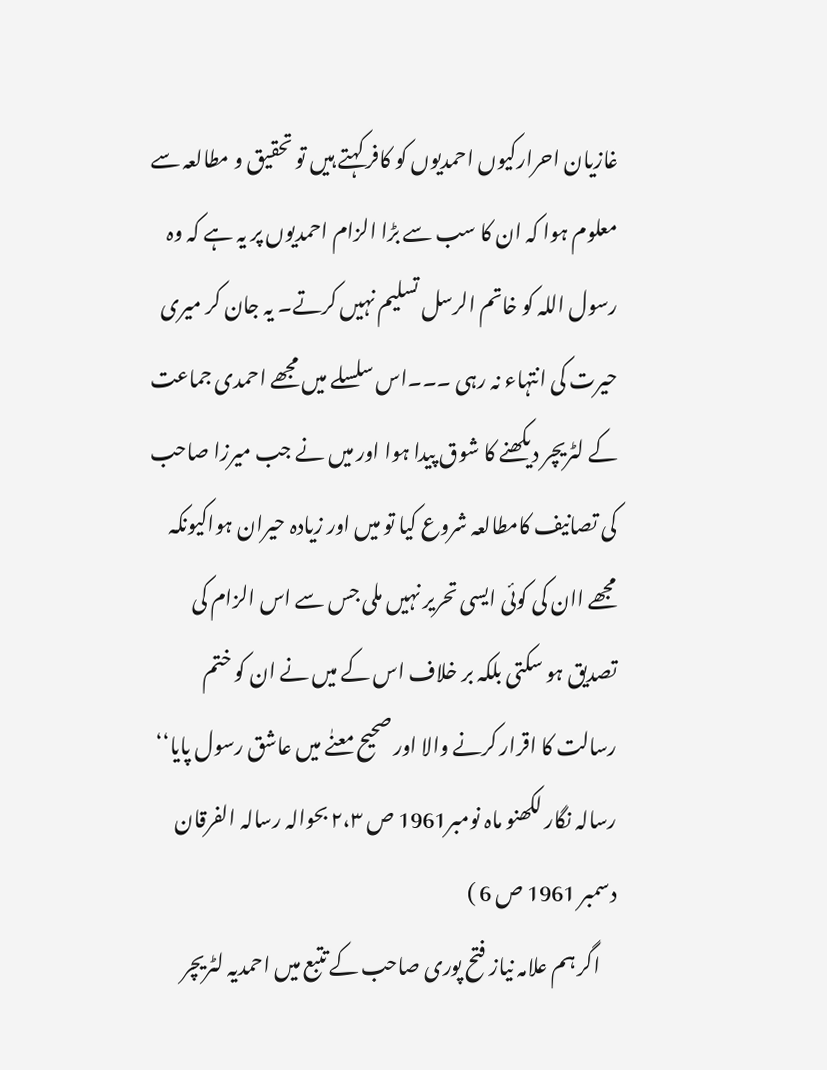غازیان احرارکیوں احمدیوں کو کافر کہتے ہیں تو تحقیق و مطالعہ سے معلوم ہوا کہ ان کا سب سے بڑا الزام احمدیوں پر یہ ہے کہ وہ رسول اللہ کو خاتم الرسل تسلیم نہیں کرتے۔ یہ جان کر میری حیرت کی انتہاء نہ رہی ۔۔۔اس سلسلے میں مجھے احمدی جماعت کے لٹریچر دیکھنے کا شوق پیدا ہوا اور میں نے جب میرزا صاحب کی تصانیف کامطالعہ شروع کیا تو میں اور زیادہ حیران ہواکیونکہ مجھے اان کی کوئی ایسی تحریر نہیں ملی جس سے اس الزام کی تصدیق ہو سکتی بلکہ بر خلاف اس کے میں نے ان کو ختم رسالت کا اقرار کرنے والا اور صحیح معنٰے میں عاشق رسول پایا‘‘ رسالہ نگار لکھنو ماہ نومبر1961 ص ۲،۳ بحوالہ رسالہ الفرقان دسمبر 1961 ص 6 )
    اگر ہم علامہ نیاز فتح پوری صاحب کے تتبع میں احمدیہ لٹریچر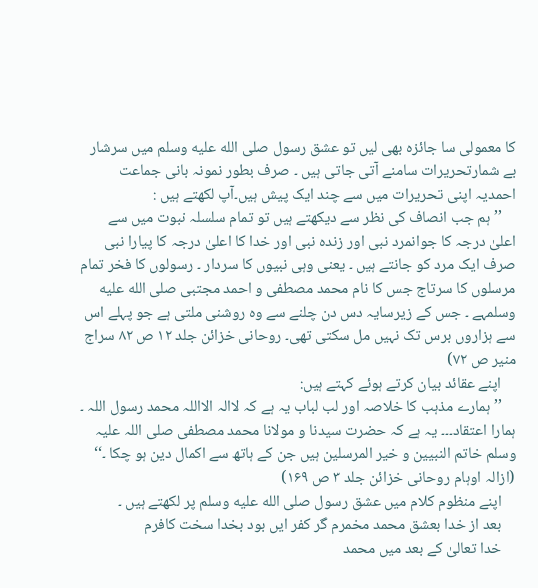کا معمولی سا جائزہ بھی لیں تو عشق رسول صلى الله عليه وسلم میں سرشار بے شمارتحریرات سامنے آتی جاتی ہیں ۔ صرف بطور نمونہ بانی جماعت احمدیہ اپنی تحریرات میں سے چند ایک پیش ہیں۔آپ لکھتے ہیں :
    ’’ ہم جب انصاف کی نظر سے دیکھتے ہیں تو تمام سلسلہ نبوت میں سے اعلیٰ درجہ کا جوانمرد نبی اور زندہ نبی اور خدا کا اعلیٰ درجہ کا پیارا نبی صرف ایک مرد کو جانتے ہیں ۔ یعنی وہی نبیوں کا سردار ۔ رسولوں کا فخر تمام مرسلوں کا سرتاج جس کا نام محمد مصطفی و احمد مجتبی صلى الله عليه وسلمہے ۔ جس کے زیرسایہ دس دن چلنے سے وہ روشنی ملتی ہے جو پہلے اس سے ہزاروں برس تک نہیں مل سکتی تھی۔ روحانی خزائن جلد ۱۲ ص ۸۲ سراج منیر ص ۷۲)
    اپنے عقائد بیان کرتے ہوئے کہتے ہیں:
    ’’ہمارے مذہب کا خلاصہ اور لب لباب یہ ہے کہ لاالہ الااللہ محمد رسول اللہ ۔ ہمارا اعتقاد۔۔۔ یہ ہے کہ حضرت سیدنا و مولانا محمد مصطفی صلی اللہ علیہ وسلم خاتم النبیین و خیر المرسلین ہیں جن کے ہاتھ سے اکمال دین ہو چکا ۔‘‘ (ازالہ اوہام روحانی خزائن جلد ۳ ص ۱۶۹)
    اپنے منظوم کلام میں عشق رسول صلى الله عليه وسلم پر لکھتے ہیں ۔
    بعد از خدا بعشق محمد مخمرم گر کفر ایں بود بخدا سخت کافرم
    خدا تعالیٰ کے بعد میں محمد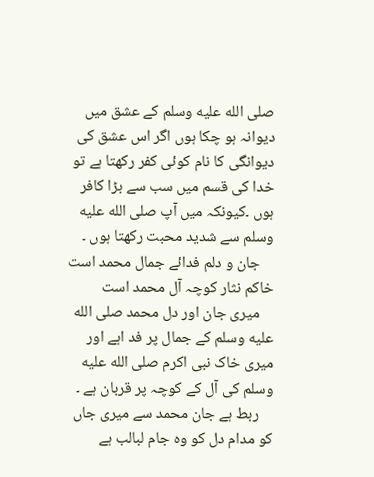صلى الله عليه وسلم کے عشق میں دیوانہ ہو چکا ہوں اگر اس عشق کی دیوانگی کا نام کوئی کفر رکھتا ہے تو خدا کی قسم میں سب سے بڑا کافر ہوں ۔کیونکہ میں آپ صلى الله عليه وسلم سے شدید محبت رکھتا ہوں ۔
    جان و دلم فدائے جمال محمد است خاکم نثار کوچہ آل محمد است
    میری جان اور دل محمد صلى الله عليه وسلم کے جمال پر فد اہے اور میری خاک نبی اکرم صلى الله عليه وسلم کی آل کے کوچہ پر قربان ہے ۔
    ربط ہے جان محمد سے میری جاں کو مدام دل کو وہ جام لبالب ہے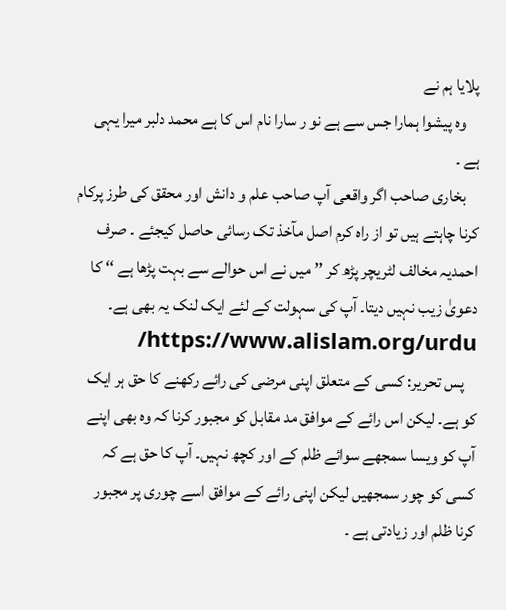پلایا ہم نے
    وہ پیشوا ہمارا جس سے ہے نو ر سارا نام اس کا ہے محمد دلبر میرا یہی ہے ۔
    بخاری صاحب اگر واقعی آپ صاحب علم و دانش اور محقق کی طرز پرکام کرنا چاہتے ہیں تو از راہ کرم اصل مآخذ تک رسائی حاصل کیجئے ۔ صرف احمدیہ مخالف لٹریچر پڑھ کر ’’ میں نے اس حوالے سے بہت پڑھا ہے ‘‘ کا دعویٰ زیب نہیں دیتا۔ آپ کی سہولت کے لئے ایک لنک یہ بھی ہے۔ https://www.alislam.org/urdu/
    پس تحریر: کسی کے متعلق اپنی مرضی کی رائے رکھنے کا حق ہر ایک کو ہے۔ لیکن اس رائے کے موافق مد مقابل کو مجبور کرنا کہ وہ بھی اپنے آپ کو ویسا سمجھے سوائے ظلم کے اور کچھ نہیں۔ آپ کا حق ہے کہ کسی کو چور سمجھیں لیکن اپنی رائے کے موافق اسے چوری پر مجبور کرنا ظلم اور زیادتی ہے ۔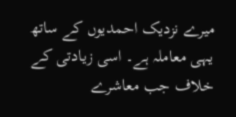میرے نزدیک احمدیوں کے ساتھ یہی معاملہ ہے۔ اسی زیادتی کے خلاف جب معاشرے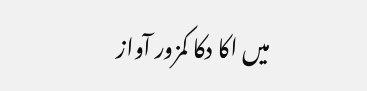میں اکا دکا کمزور آواز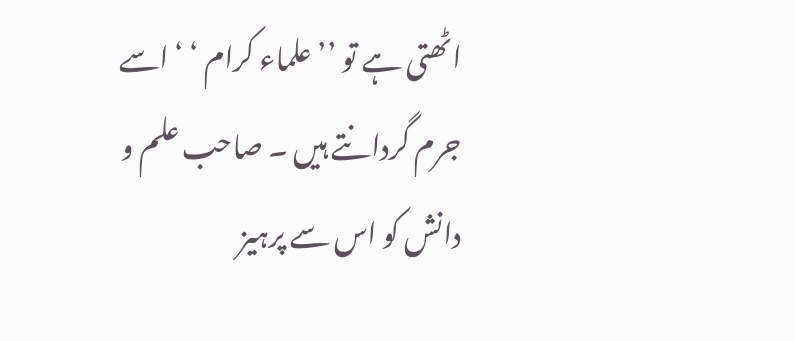اٹھتی ہے تو ’’ علماء کرام ‘ ‘ اسے جرم گردانتے ہیں ۔ صاحب علم و دانش کو اس سے پرہیز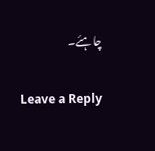چاہئے۔

Leave a Reply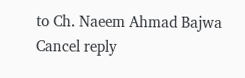to Ch. Naeem Ahmad Bajwa Cancel reply